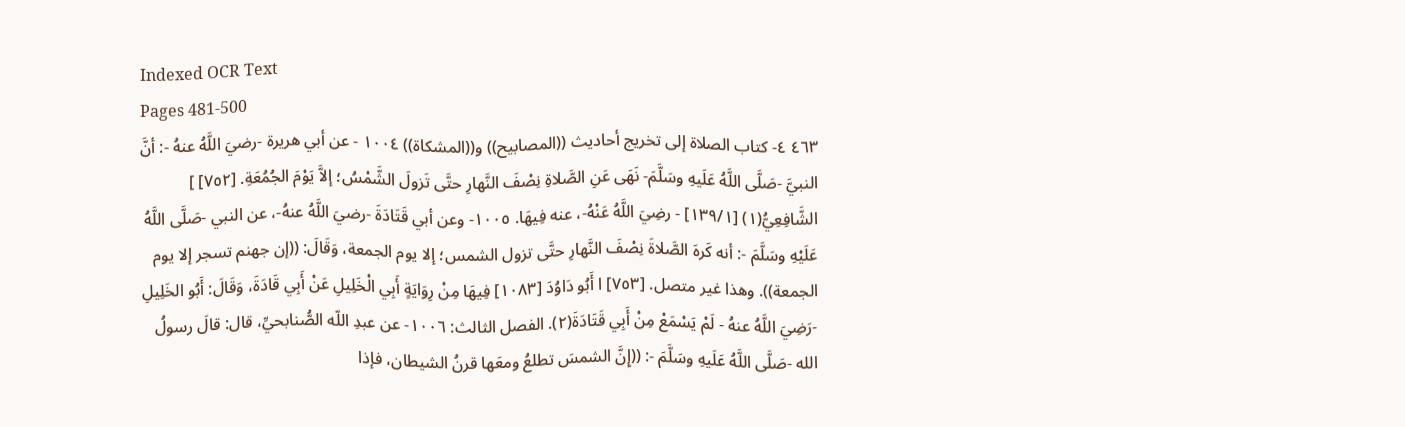Indexed OCR Text
Pages 481-500
٤٦٣ ٤- كتاب الصلاة إلى تخريج أحاديث ((المصابيح)) و((المشكاة)) ١٠٠٤ - عن أبي هريرة -رضيَ اللَّهُ عنهُ -: أنَّ النبيَّ -صَلَّى اللَّهُ عَلَيهِ وسَلَّمَ- نَهَى عَنِ الصَّلاةِ نِصْفَ النَّهارِ حتَّى تَزولَ الشَّمْسُ؛ إلاَّ يَوْمَ الجُمُعَةِ. [٧٥٢] ] الشَّافِعِيُّ(١) [١٣٩/١] - رضِيَ اللَّهُ عَنْهُ-، عنه فِيهَا. ١٠٠٥- وعن أبي قَتَادَةَ -رضيَ اللَّهُ عنهُ-، عن النبي -صَلَّى اللَّهُ عَلَيْهِ وسَلَّمَ -: أنه كَرهَ الصَّلاةَ نِصْفَ النَّهارِ حتَّى تزول الشمس؛ إلا يوم الجمعة، وَقَالَ: ((إن جهنم تسجر إلا يوم الجمعة)). وهذا غير متصل. [٧٥٣] ا أَبُو دَاوُدَ [١٠٨٣] فِيهَا مِنْ رِوَايَةٍ أَبِي الْخَلِيلِ عَنْ أَبِي قَادَةَ، وَقَالَ: أَبُو الخَلِيلِ -رَضِيَ اللَّهُ عنهُ - لَمْ يَسْمَعْ مِنْ أَبِي قَتَادَةَ(٢). الفصل الثالث: ١٠٠٦- عن عبدِ اللّه الصُّنابحيِّ، قال: قالَ رسولُ الله -صَلَّى اللَّهُ عَلَيهِ وسَلَّمَ -: ((إِنَّ الشمسَ تطلعُ ومعَها قرنُ الشيطان، فإذا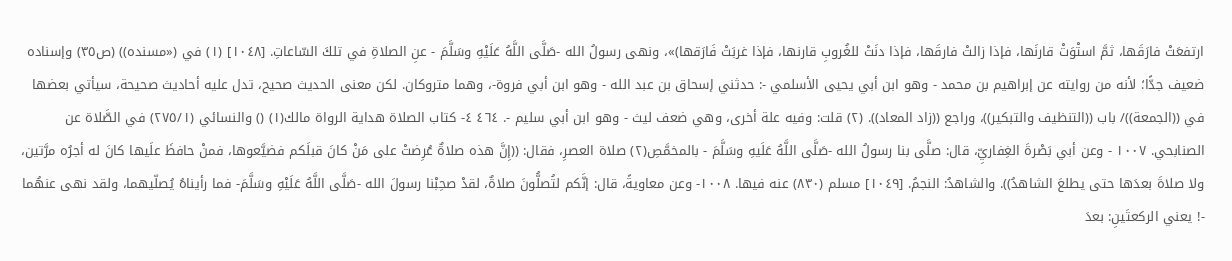ارتفعَتْ فارَقَها، ثمَّ استْوَتْ قارنَها، فإذا زالتْ فارقَها، فإذا دنَتْ للغُروبِ قارنها، فإذا غربَتْ فَارَقها)»، ونهى رسولُ الله -صَلَّى اللَّهُ عَلَيْهِ وسَلَّمَ - عنِ الصلاةِ في تلكَ السّاعاتِ. [١٠٤٨] (١) في («مسنده)) (ص٣٥) وإسناده ضعيف جدًّا؛ لأنه من روايته عن إبراهيم بن محمد - وهو ابن أبي يحيى الأسلمي -: حدثني إسحاق بن عبد الله - وهو ابن أبي فروة-، وهما متروكان. لكن معنى الحديث صحيح، تدل عليه أحاديث صحيحة، سيأتي بعضها في ((الجمعة))/ باب ((التنظيف والتبكير))، وراجع ((زاد المعاد)). (٢) قلت: وفيه علة أخرى، وهي ضعف ليث - وهو ابن أبي سليم -. ٤٦٤ ٤- كتاب الصلاة هداية الرواة مالك(١) () والنسائي (٢٧٥/١) في الصَّلاة عن الصنابحي. ١٠٠٧ - وعن أبي بَصْرةَ الغِفاريِّ، قال: صلَّى بنا رسولُ الله -صَلَّى اللَّهُ عَلَيهِ وسَلَّمَ - بالمخمَّصِ(٢) صلاة العصرِ، فقال: ((إِنَّ هذه صلاةٌ عُرِضتْ على مَنْ كانَ قبلَكم فضيَّعوها، فمنْ حافظَ علَيها كانَ له أجرُه مرَّتين، ولا صلاةَ بعدَها حتى يطلعَ الشاهدُ)). والشاهدُ: النجمُ. [١٠٤٩] مسلم (٨٣٠) عنه فیھا. ١٠٠٨- وعن معاويةً، قال: إنَّكم لتُصلُّونَ صلاةٌ، لقدْ صحِبْنا رسولَ الله -صَلَّی اللَّهُ عَلَيْهِ وسَلَّمَ- فما رأيناهُ يُصلّيهما، ولقد نهى عنهُما -! يعني الركعتَينِ: بعدَ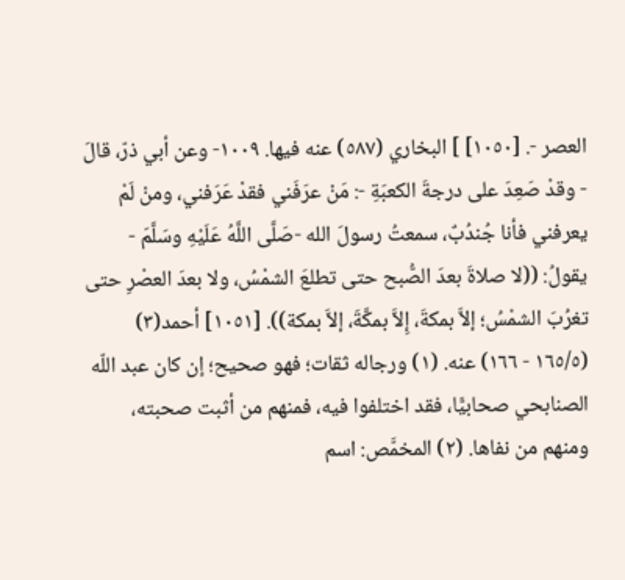العصر -. [١٠٥٠] ] البخاري (٥٨٧) عنه فیھا. ١٠٠٩- وعن أبي ذرّ، قالَ - وقدْ صَعِدَ على درجةَ الكعبَةِ -: مَنْ عرَفَني فقدْ عَرَفني، ومنْ لَمْ يعرفني فأنا جُندُبٌ، سمعتُ رسولَ الله -صَلَّى اللَّهُ عَلَيْهِ وسَلَّمَ - يقولُ: ((لا صلاةَ بعدَ الصُّبح حتى تطلعَ الشمْسُ، ولا بعدَ العصْرِ حتى تغرُبَ الشمْسُ؛ إلاَّ بمكةَ، إِلاَّ بمكَّةَ، إلاَّ بمكة)). [١٠٥١] أحمد(٣) (١٦٥/٥ - ١٦٦) عنه. (١) ورجاله ثقات؛ فهو صحيح؛ إن كان عبد اللّه الصنابحي صحابيًّا، فقد اختلفوا فيه، فمنهم من أثبت صحبته، ومنهم من نفاها. (٢) المخمَّص: اسم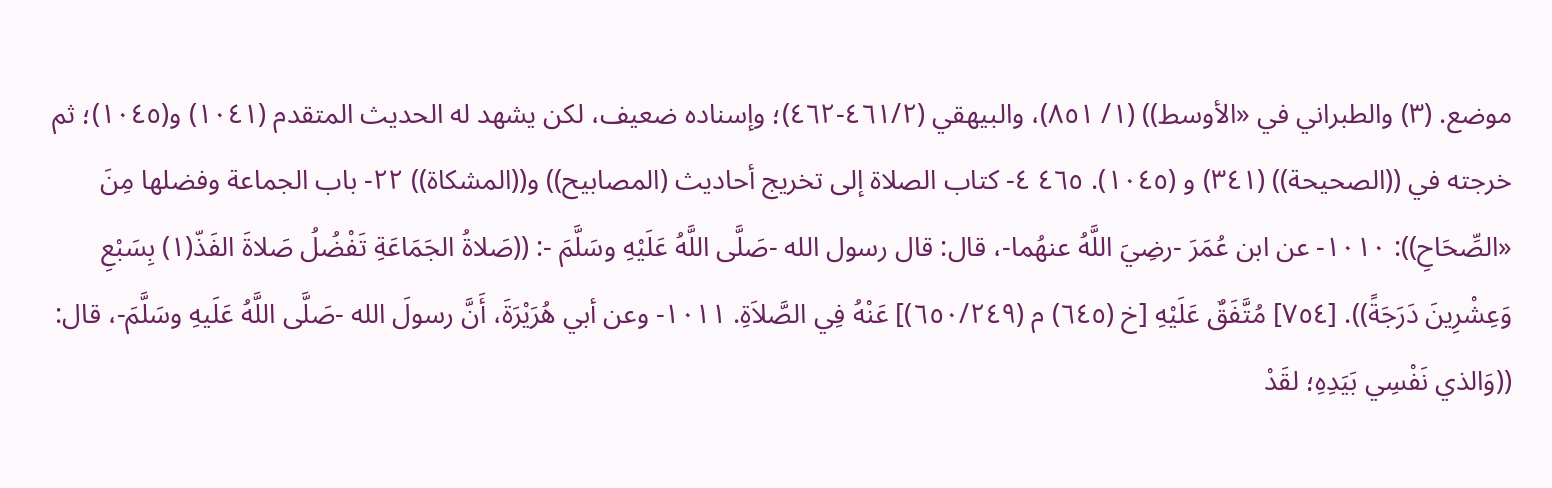موضع. (٣) والطبراني في «الأوسط)) (١/ ٨٥١)، والبيهقي (٤٦١/٢-٤٦٢)؛ وإسناده ضعيف، لكن يشهد له الحديث المتقدم (١٠٤١) و(١٠٤٥)؛ ثم خرجته في ((الصحيحة)) (٣٤١) و (١٠٤٥). ٤٦٥ ٤- كتاب الصلاة إلى تخريج أحاديث (المصابيح)) و((المشكاة)) ٢٢- باب الجماعة وفضلها مِنَ «الصِّحَاحِ)): ١٠١٠- عن ابن عُمَرَ -رضِيَ اللَّهُ عنهُما-، قال: قال رسول الله -صَلَّى اللَّهُ عَلَيْهِ وسَلَّمَ -: ((صَلاةُ الجَمَاعَةِ تَفْضُلُ صَلاةَ الفَذّ(١) بِسَبْعِ وَعِشْرِينَ دَرَجَةً)). [٧٥٤] مُتَّفَقٌ عَلَيْهِ [خ (٦٤٥) م (٦٥٠/٢٤٩)] عَنْهُ فِي الصَّلاَةِ. ١٠١١- وعن أبي هُرَيْرَةَ، أَنَّ رسولَ الله -صَلَّى اللَّهُ عَلَيهِ وسَلَّمَ-، قال: ((وَالذي نَفْسِي بَيَدِهِ؛ لقَدْ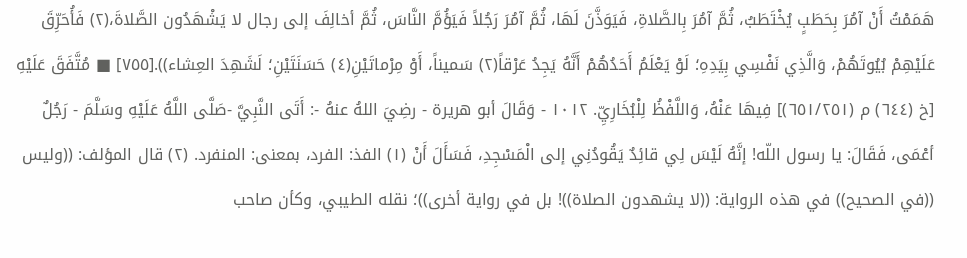هَمَمْتُ أَنْ آمُرَ بِحَطَبٍ يُخْتَطَبُ، ثُمَّ آمُرَ بِالصَّلاةِ، فَيَوَذَّنَ لَهَا، ثُمَّ آمُرَ رَجُلاً فَيَؤُمَّ النَّاسَ، ثُمَّ أخالِفَ إلى رجال لا يَشْهَدُون الصَّلاةَ،(٢) فَأُحَرِّقَ عَلَيْهِمْ بُيُوتَهُمْ، وَالَّذِي نَفْسِي بِيَدِهِ؛ لَوْ يَعْلَمُ أَحَدُهُمْ أَنَّهُ يَجِدُ عَرْقاً(٢) سَميناً، أَوْ مِرْماتَيْنِ(٤) حَسَنَتَيْنِ؛ لَشَهِدَ العِشاء)).[٧٥٥] ■ مُتَّفَقَ عَلَيْهِ [خ (٦٤٤) م (٦٥١/٢٥١)] فِيهَا عَنْهُ، وَاللَّفْظُ لِلْبُخَارِيِّ. ١٠١٢ - وَقَالَ أبو هريرة - رضِيَ اللهُ عنهُ -: أَتَى النَّبِيَّ -صَلَّى اللَّهُ عَلَيْهِ وسَلَّمَ - رَجُلٌ أعْمَى، فَقَالَ: يا رسول اللّه! إنَّهُ لَيْسَ لِي قائِدٌ يَقُودُنِي إلى الْمَسْجِدِ، فَسَأَلَ أَنْ (١) الفذ: الفرد، بمعنى: المنفرد. (٢) قال المؤلف: ((وليس ((في الصحيح)) في هذه الرواية: ((لا يشهدون الصلاة))! بل في رواية أخرى))؛ نقله الطيبي، وكأن صاحب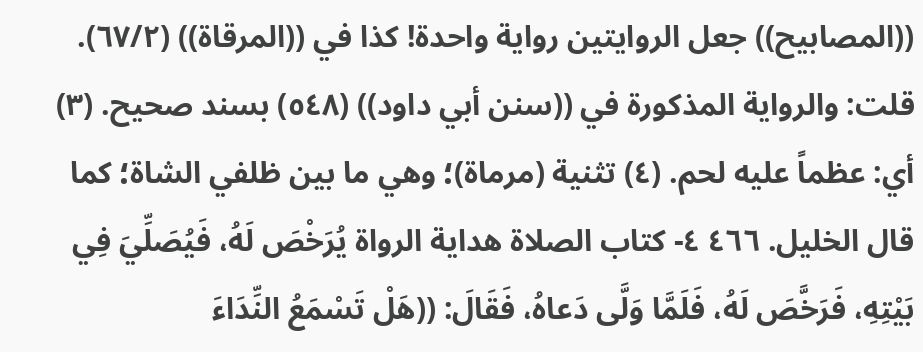((المصابيح)) جعل الروايتين رواية واحدة! كذا في ((المرقاة)) (٦٧/٢). قلت: والرواية المذكورة في ((سنن أبي داود)) (٥٤٨) بسند صحيح. (٣) أي: عظماً عليه لحم. (٤) تثنية (مرماة)؛ وهي ما بين ظلفي الشاة؛ كما قال الخليل. ٤٦٦ ٤- كتاب الصلاة هداية الرواة يُرَخْصَ لَهُ، فَيُصَلِّيَ فِي بَيْتِهِ، فَرَخَّصَ لَهُ، فَلَمَّا وَلَّى دَعاهُ، فَقَالَ: ((هَلْ تَسْمَعُ النِّدَاءَ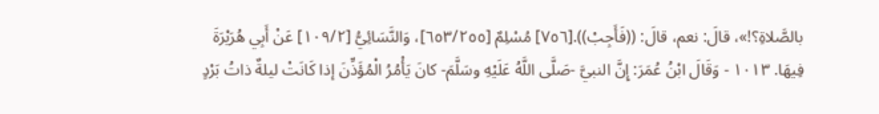بالصَّلاةِ؟!»، قالَ: نعم، قالَ: ((فَأَجِبْ)).[٧٥٦] مُسْلِمٌ [٦٥٣/٢٥٥]، وَالنَّسَائِيُّ [١٠٩/٢] عَنْ أَبِي هُرَيْرَةَ فِيهَا. ١٠١٣ - وَقَالَ ابْنُ عُمَرَ: إِنَّ النبيَّ -صَلَّى اللَّهُ عَلَيْهِ وسَلَّمَ- كانَ يَأْمُرُ الْمُؤَذِّنَ إذا كَانَتْ ليلةٌ ذاتُ بَرْدٍ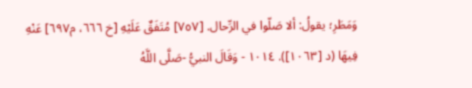وَمَطَرِ؛ يقولُ: ألا صَلّوا في الرِّحال. [٧٥٧] مُتَفَقٌ عَلَيْهِ [خ ٦٦٦، م٦٩٧] عَنْهِ فِيهَا (د [١٠٦٣]). ١٠١٤ - وَقَالَ النبيُّ -صَلَّى اللَّهُ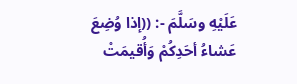عَلَيْهِ وسَلَّمَ -: ((إذا وُضِعَ عَشاءُ أحَدِكُمْ وَأُقيمَتْ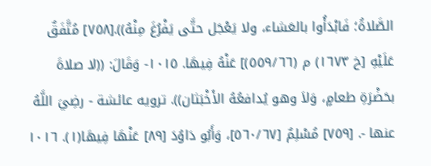الصَّلاةُ؛ فَابْدَأُوا بالعَشاء، ولا يَعْجَل حتَّى يَفْرُغَ مِنْهُ)).[٧٥٨] مُتَّفَقٌ عَلَيْهِ [خ ١٦٧٣) م (٥٥٩/٦٦)] عَنْهُ فِيهَا. ١٠١٥- وَقَالَ: ((لا صلاةَ بحَضْرَةِ طعامٍ، وَلاَ وهو يُدافعُهُ الأَخْبَثان)). ترويه عائشة - رضِيَ اللَّهُ عنها -. [٧٥٩] مُسْلِمٌ [٥٦٠/٦٧]، وَأَبُو دَاوُدَ [٨٩] عَنْهَا فِيهَا(١). ١٠١٦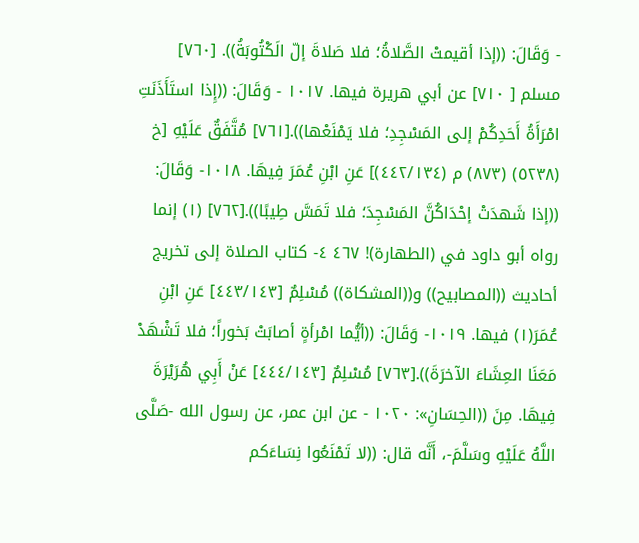- وَقَالَ: ((إذا أقيمتْ الصَّلاةُ؛ فلا صَلاةَ إلّ الَكْتُوبَةُ)). [٧٦٠] مسلم [ ٧١٠] عن أبي هريرة فيها. ١٠١٧ - وَقَالَ: ((إِذا استَأَذَنَتِ امْرَأَةُ أَحَدِكُمْ إلى المَسْجِدِ؛ فلا يَمْنَعْها)).[٧٦١] مُتَّفَقٌ عَلَيْهِ [خ (٥٢٣٨) (٨٧٣) م (٤٤٢/١٣٤)] عَنِ ابْنِ عُمَرَ فِيهَا. ١٠١٨- وَقَالَ: ((إذا شَهدَتْ إحْدَاكُنَّ المَسْجِدَ؛ فلا تَمَسَّ طِيبًا)).[٧٦٢] (١) إنما رواه أبو داود في (الطهارة)! ٤٦٧ ٤- كتاب الصلاة إلى تخريج أحاديث ((المصابيح)) و((المشكاة)) مُسْلِمٌ [٤٤٣/١٤٣] عَنِ ابْنِ عُمَرَ(١) فيها. ١٠١٩- وَقَالَ: ((أيُّما امْرأةٍ أصابَتْ بَخوراً؛ فلا تَشْهَدْ مَعَنَا العِشَاءَ الآخرَةَ)).[٧٦٣] مُسْلِمٌ [٤٤٤/١٤٣] عَنْ أَبِي هُرَيْرَةَ فِيهَا. مِنَ ((الحِسَانِ»: ١٠٢٠ - عن ابن عمر، عن رسول الله -صَلَّى اللَّهُ عَلَيْهِ وسَلَّمَ-، أَنَّه قال: ((لا تَمْنَعُوا نِسَاءَكم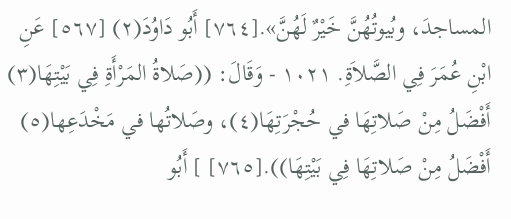المساجدَ، وبُيوتُهُنَّ خَيْرٌ لَهُنَّ».[٧٦٤] أَبُو دَاوُدَ(٢) [٥٦٧] عَنِ ابْنِ عُمَرَ فِي الصَّلاَةِ. ١٠٢١ - وَقَالَ: ((صَلاةُ المَرْأَةِ فِي بَيْتِهَا(٣) أَفْضَلُ مِنْ صَلاتِهَا في حُجْرَتِهَا(٤)، وصَلاتُها في مَخْدَعِها(٥) أَفْضَلُ مِنْ صَلاتِهَا فِي بَيْتِهَا)).[٧٦٥] ] أَبُو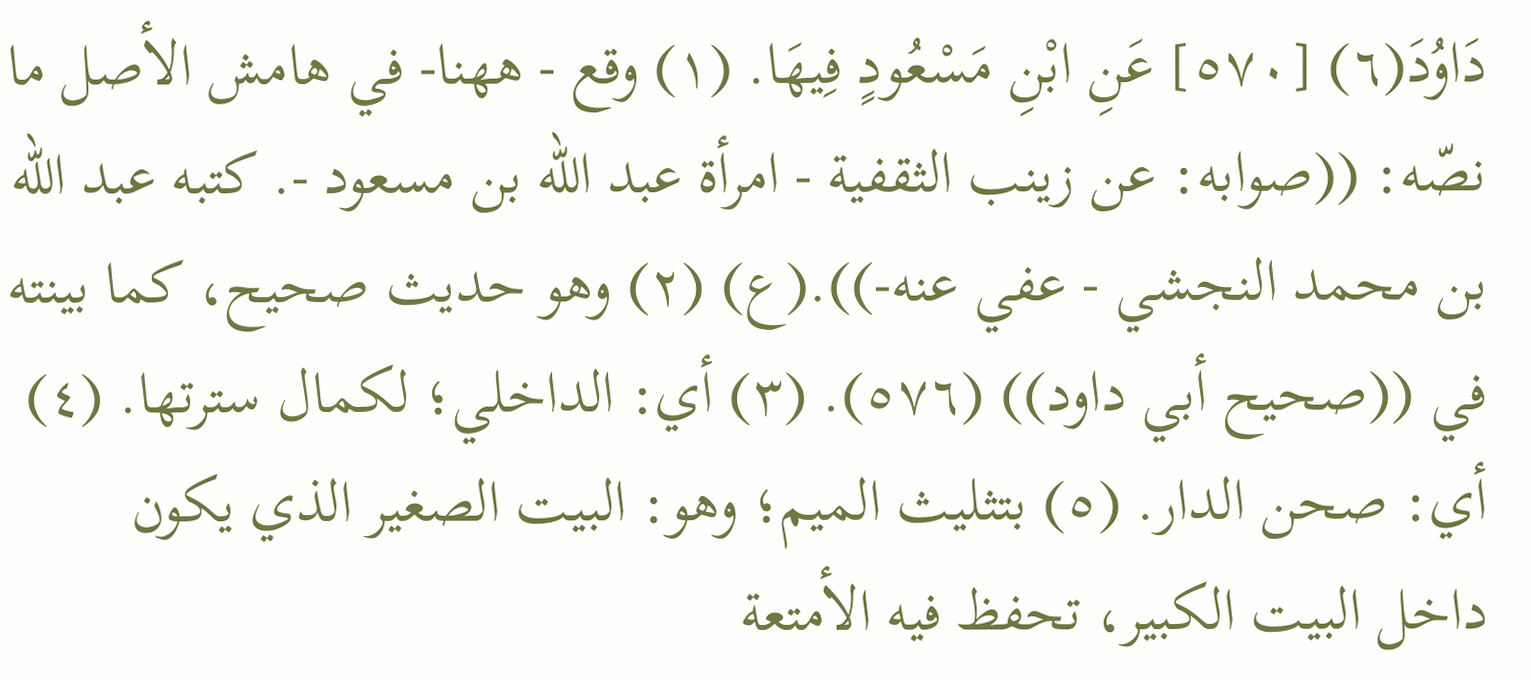دَاوُدَ(٦) [٥٧٠] عَنِ ابْنِ مَسْعُودٍ فِيهَا. (١) وقع - ههنا- في هامش الأصل ما نصّه: ((صوابه: عن زينب الثقفية - امرأة عبد الله بن مسعود -. کتبه عبد الله بن محمد النجشي - عفي عنه-)).(ع) (٢) وهو حديث صحيح، كما بينته في ((صحيح أبي داود)) (٥٧٦). (٣) أي: الداخلي؛ لكمال سترتها. (٤) أي: صحن الدار. (٥) بتثليث الميم؛ وهو: البيت الصغير الذي يكون داخل البيت الكبير، تحفظ فيه الأمتعة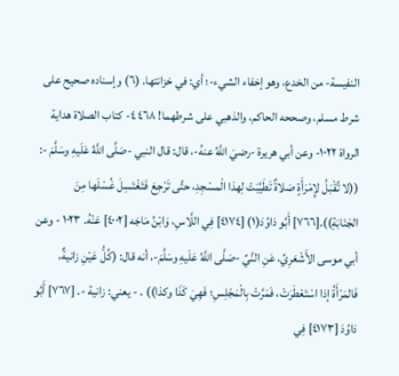النفيسة- من الخدع، وهو إخفاء الشيء-؛ أي: في خزانتها. (٦) وإسناده صحيح على شرط مسلم، وصححه الحاكم، والذهبي على شرطهما! ٤٦٨ ٤- كتاب الصلاة هداية الرواة ١٠٢٢- وعن أبي هريرة -رضيَ اللَّهُ عنهُ-، قال: قال النبي -صَلَّى اللَّهُ عَلَيهِ وسَلَّمَ -: ((لا تُقْبَلُ لإِمْرَأَةٍ صَلاةٌ تَطَيَّبَتْ لِهذا الْمسْجِدِ، حتَّى تَرْجِعَ فَتَغْتَسِلَ غُسْلَها مِنَ الجَنَابَةِ)).[٧٦٦] أَبُو دَاوُدَ(١) [٤١٧٤] فِي اللَّاسِ، وَابْنُ مَاجَه [٤٠٠٢] عَنْهُ. ١٠٢٣ - وعن أبي موسى الأَشْعَرِيِّ، عَنِ النَّيِّ -صَلَّى اللَّهُ عَلَيهِ وسَلَّمَ-، أنه قال: (كُلُّ عَيْنِ زانيةٌ، فَالمَرْأَةُ إذا اسْتَعْطَرَتْ، فَمَرَّتْ بِالْمَجْلِسِ؛ فَهِيَ كَذَا وكذا)) . - يعني: زانية -. [٧٦٧] أَبُو دَاوُدَ [٤١٧٣] فِي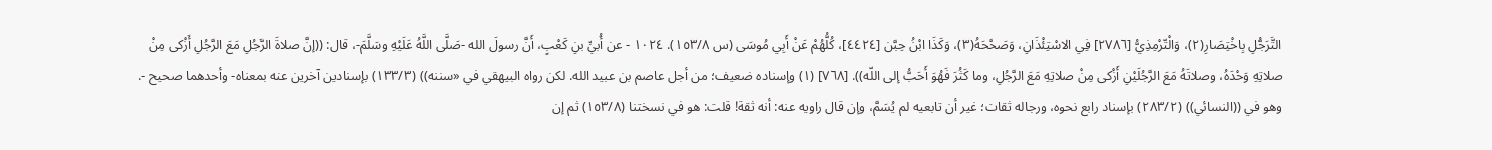التَّرَجُّلِ بِاخْتِصَارِ(٢)، وَالْتّرْمِذِيُّ [٢٧٨٦] فِي الاسْتِئْذَانِ، وَصَحَّحَهُ(٣)، وَكَذَا ابْنُ حِبَّن [٤٤٢٤]، كُلُّهُمْ عَنْ أَبِي مُوسَى (س ١٥٣/٨). ١٠٢٤ - عن أُبيِّ بنِ كَعْبٍ، أَنَّ رسولَ الله -صَلَّى اللَّهُ عَلَيْهِ وسَلَّمَ-، قال: ((إنَّ صلاةَ الرَّجُلِ مَعَ الرَّجُلِ أَزْكى مِنْ صلاتِهِ وَحْدَهُ، وصلاتَهُ مَعَ الرَّجُلَيْنِ أَزْكى مِنْ صلاتِهِ مَعَ الرَّجُلِ، وما كَثُرَ فَهُوَ أَحَبُّ إلى اللّه)). [٧٦٨] (١) وإسناده ضعيف؛ من أجل عاصم بن عبيد الله. لكن رواه البيهقي في «سننه)) (١٣٣/٣) بإسنادين آخرين عنه بمعناه- وأحدهما صحيح -. وهو في ((النسائي)) (٢٨٣/٢) بإسناد رابع نحوه، ورجاله ثقات؛ غير أن تابعيه لم يُسَمَّ، وإن قال راويه عنه: أنه ثقة! قلت: هو في نسختنا (١٥٣/٨) ثم إن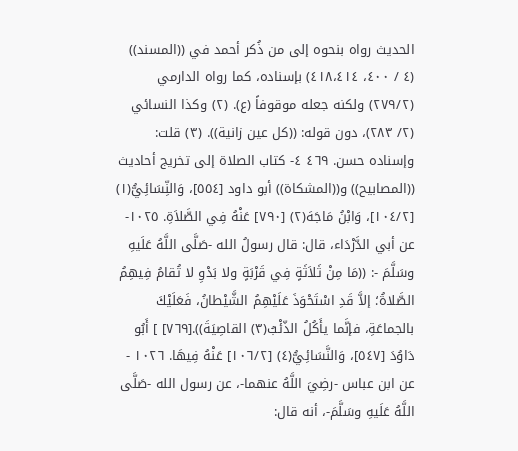الحديث رواه بنحوه إلى من ذُكر أحمد في ((المسند)) (٤ / ٤٠٠، ٤١٨،٤١٤) بإسناده، كما رواه الدارمي (٢٧٩/٢) ولكنه جعله موقوفاً (ع). (٢) وكذا النسائي (٢/ ٢٨٣)، دون قوله: ((كل عين زانية)). (٣) قلت: وإسناده حسن. ٤٦٩ ٤- كتاب الصلاة إلى تخريج أحاديث ((المصابيح)) و((المشكاة)) أبو داود [٥٥٤]، وَالنِّسَائِيُّ(١) [١٠٤/٢]، وَابْنُ مَاجَهَ(٢) [٧٩٠] عَنْهُ فِي الصَّلاَةِ. ١٠٢٥- عن أبي الدَّرْدَاء، قال: قال رسولُ الله -صَلَّى اللَّهُ عَلَيهِ وسَلَّمَ -: ((مَا مِنْ ثَلاَثَةٍ فِي قَرْبَةٍ ولا بَدْوِ لا تُقامُ فِيهِمُ الصَّلاةُ؛ إلاَّ قَدِ اسْتَحْوَذَ عَلَيْهِمُ الشَّيْطانُ، فَعَلَيْكَ بالجماعَةِ، فإنَّما يأَكُلُ الذّئْبُ(٣) القاصِيَةَ)).[٧٦٩] ] أَبُو دَاوُدَ [٥٤٧]، وَالنَّسَائِيُّ(٤) [١٠٦/٢] عَنْهُ فِيهَا. ١٠٢٦ - عن ابن عباس -رضِيَ اللَّهُ عنهما-، عن رسول الله -صَلَّى اللَّهُ عَلَيهِ وسَلَّمَ-، أنه قال: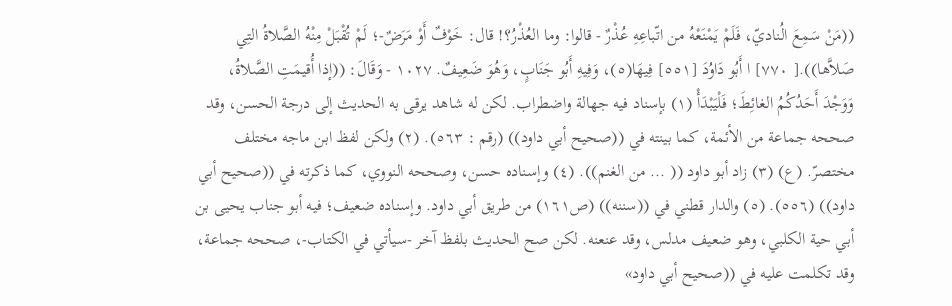((مَنْ سَمِعَ الُناديّ، فَلَمْ يَمْنَعْهُ من اتّباعِهِ عُذْرٌ - قالوا: وما العُذْرُ؟! قال: خَوْفٌ أَوْ مَرَضٌ-؛ لَمْ تُقْبَلْ مِنْهُ الصَّلاةُ التِي صَلاَّها)).[ ٧٧٠] ا أَبُو دَاوُدَ [٥٥١] فِيهَا(٥)، وَفِيهِ أَبُو جَنَابٍ، وَهُوَ ضَعِيفٌ. ١٠٢٧ - وَقَالَ: ((إذا أُقيمَتِ الصَّلاةُ، وَوَجْدَ أَحَدُكُمُ الغائِطَ؛ فَلْيَبْدَأْ (١) بإسناد فيه جهالة واضطراب. لكن له شاهد يرقى به الحديث إلى درجة الحسن، وقد صححه جماعة من الأئمة، كما بينته في ((صحيح أبي داود)) (رقم : ٥٦٣). (٢) ولكن لفظ ابن ماجه مختلف مختصرّ. (ع) (٣) زاد أبو داود (( ... من الغنم)). (٤) وإسناده حسن، وصححه النووي، کما ذكرته في ((صحيح أبي داود)) (٥٥٦). (٥) والدار قطني في ((سننه)) (ص١٦١) من طريق أبي داود. وإسناده ضعيف؛ فیه أبو جناب یحیی بن أبي حية الكلبي، وهو ضعيف مدلس، وقد عنعنه. لكن صح الحديث بلفظ آخر -سيأتي في الكتاب-، صححه جماعة، وقد تكلمت عليه في ((صحيح أبي داود»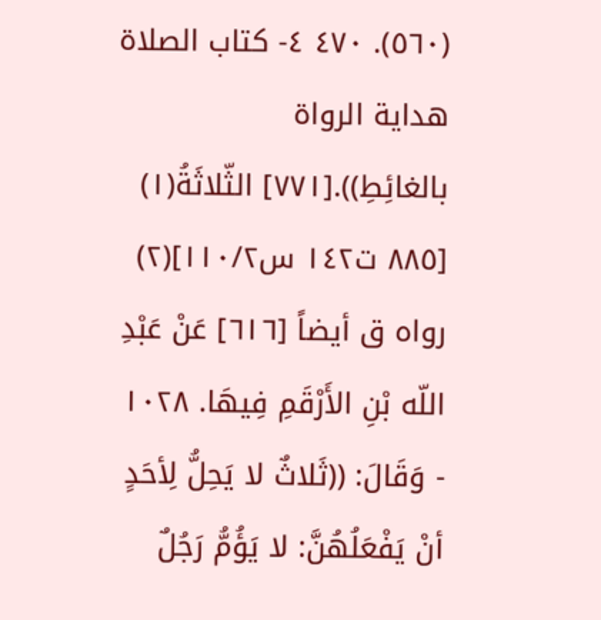(٥٦٠). ٤٧٠ ٤- كتاب الصلاة هداية الرواة بالغائِطِ)).[٧٧١] الثّلاثَةُ(١) [٨٨٥ ت١٤٢ س١١٠/٢](٢) رواه ق أيضاً [٦١٦] عَنْ عَبْدِ اللّه بْنِ الأَرْقَمِ فِيهَا. ١٠٢٨ - وَقَالَ: ((ثَلاثٌ لا يَحِلُّ لِأحَدٍ أنْ يَفْعَلُهُنَّ: لا يَؤُمُّ رَجُلٌ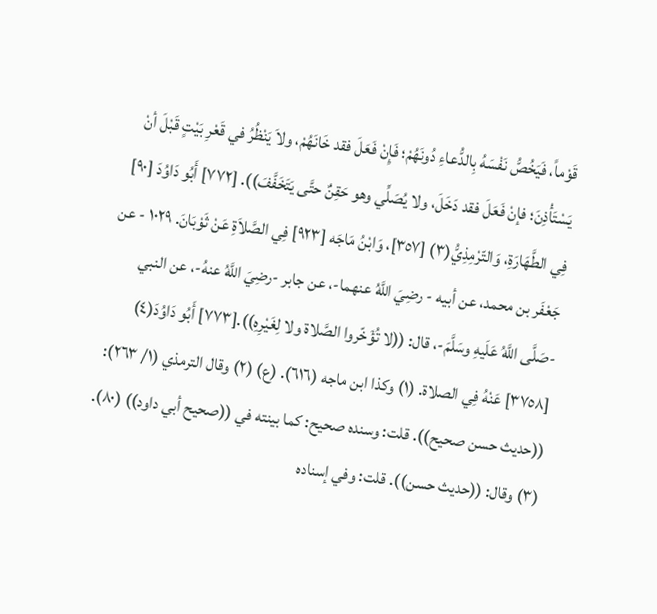قَوْماً، فَيَخُصُّ نَفْسَهُ بِالدُّعاءِ دُونَهُمْ؛ فَإِنْ فَعَلَ فقد خَانَهُمْ، ولاَ يَنْظُرُ في قَعْرِ بَيْتٍ قَبْلَ أنْ يَسْتَأْذِنَ؛ فإنْ فَعَلَ فقد دَخَلَ، ولا يُصَلِّي وهو حَقِنٌ حتَّى يَتَخَفَّفَ)). [٧٧٢] أَبُو دَاوُدَ [٩٠] فِي الطَّهَارَةِ، وَالتّرْمِذِيُّ(٣) [٣٥٧]، وَابْنُ مَاجَه [٩٢٣] فِي الصَّلاَةِ عَنْ ثَوْبَانَ. ١٠٢٩ - عن جَعْفَر بن محمد، عن أبيه - رضِيَ اللَّهُ عنهما-، عن جابر -رضِيَ اللَّهُ عنهُ-، عن النبي -صَلَّى اللَّهُ عَلَيهِ وسَلَّمَ-، قال: ((لا تُؤَخّروا الصَّلاة ولا لِغَيْرِهِ)).[٧٧٣] أَبُو دَاوُدَ(٤) [٣٧٥٨] عَنْهُ فِي الصلاة. (١) وكذا ابن ماجه (٦١٦). (ع) (٢) وقال الترمذي (١/ ٢٦٣): ((حديث حسن صحيح)). قلت: وسنده صحيح: كما بينته في ((صحيح أبي داود)) (٨٠). (٣) وقال: ((حدیث حسن)). قلت: وفي إسناده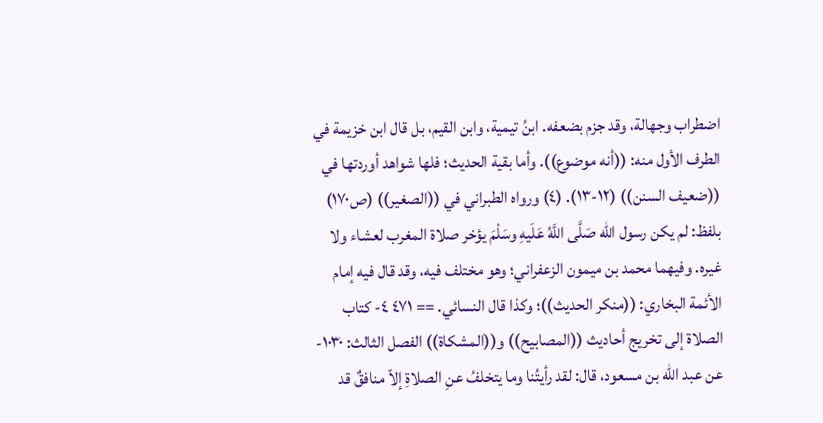اضطراب وجهالة، وقد جزم بضعفه. ابنُ تيمية، وابن القيم، بل قال ابن خزيمة في الطرف الأول منه: ((أنه موضوع)). وأما بقية الحديث؛ فلها شواهد أوردتها في ((ضعيف السنن)) (١٢-١٣). (٤) ورواه الطبراني في ((الصغير)) (ص١٧٠) بلفظ: لم يكن رسول اللّه صَلَّى اللَّهُ عَلَيهِ وسَلْمَ يؤخر صلاة المغرب لعشاء ولا غيره. وفيهما محمد بن ميمون الزعفراني؛ وهو مختلف فيه، وقد قال فيه إمام الأئمة البخاري: ((منكر الحديث))؛ وكذا قال النسائي. == ٤٧١ ٤- كتاب الصلاة إلى تخريج أحاديث ((المصابيح)) و((المشكاة)) الفصل الثالث: ١٠٣٠- عن عبد الله بن مسعود، قال: لقد رأيتُنا وما يتخلفُ عنِ الصلاةِ إلاّ منافقٌ قد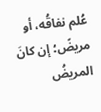عُلم نفاقُه، أو مريضً؛ إن كانَ المريضُ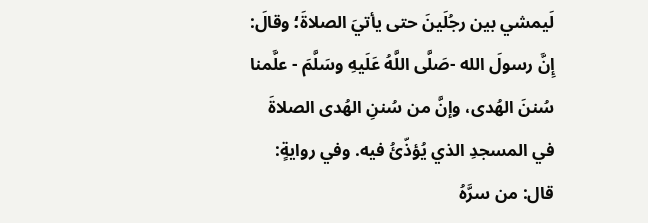لَيمشي بين رجُلَينَ حتى يأتيَ الصلاةَ؛ وقالَ: إِنَّ رسولَ الله -صَلَّى اللَّهُ عَلَيهِ وسَلَّمَ - علَّمنا سُننَ الهُدى، وإنَّ من سُننِ الهُدى الصلاةَ في المسجدِ الذي يُؤذّئُ فیه. وفي روايةٍ: قال: من سرَّهُ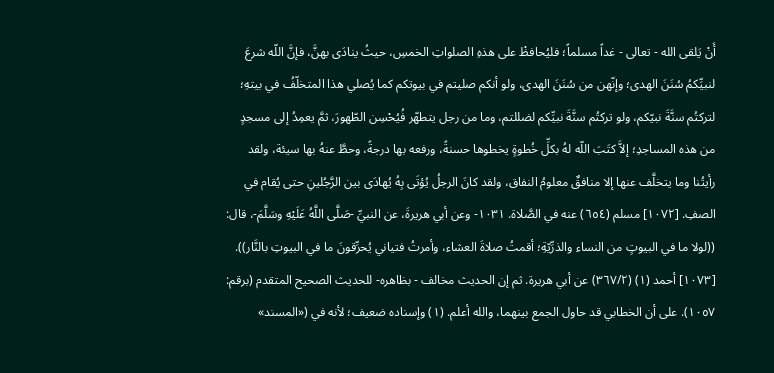أَنْ يَلقى الله - تعالى - غداً مسلماً؛ فليُحافظْ على هذهِ الصلواتِ الخمسِ، حيثُ ينادَى بهنَّ، فإنَّ اللّه شرعَ لنبيِّكمُ سُنَنَ الهدى؛ وإنّهن من سُنَنَ الهدى، ولو أنكم صليتم في بيوتكم كما يُصلي هذا المتخلّفُ في بيتهِ؛ لتركتُم سنَّةَ نبيّكم، ولو تركتُم سنَّةَ نبيِّكم لضللتم، وما من رجل يتطهّر فُيُحْسِن الطّهورَ، ثمَّ يعمِدُ إلى مسجدٍ من هذه المساجدِ؛ إلاَّ كتَبَ اللّه لهُ بكلِّ خُطوةٍ يخطوها حسنةً، ورفعه بها درجةً، وحطَّ عنهُ بها سيئة، ولقد رأيتُنا وما يتخلَّف عنها إلا منافقٌ معلومُ النفاق، ولقد كانَ الرجلُ يُؤتَى بِهُ يُهادَى بين الرَّجُلينِ حتى يُقام في الصفِ. [١٠٧٢] مسلم (٦٥٤) عنه في الصَّلاة. ١٠٣١- وعن أبي هريرةَ، عن النبيِّ -صَلَّى اللَّهُ عَلَيْهِ وسَلَّمَ-، قال: ((لولا ما في البيوتٍ من النساء والذرِّيّةِ؛ أقمتُ صلاةَ العشاء، وأمرتُ فتياني يُحرِّقونَ ما في البيوتِ بالنَّار)). [١٠٧٣] أحمد (١) (٣٦٧/٢) عن أبي هريرة. ثم إن الحديث مخالف - بظاهره- للحديث الصحيح المتقدم (برقم: ١٠٥٧). على أن الخطابي قد حاول الجمع بينهما، والله أعلم. (١) وإسناده ضعيف؛ لأنه في («المسند»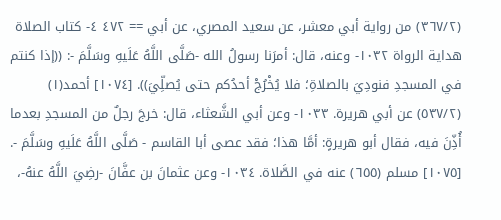(٣٦٧/٢) من رواية أبي معشر، عن سعيد المصري، عن أبي == ٤٧٢ ٤- كتاب الصلاة هداية الرواة ١٠٣٢- وعنه، قال: أمرَنا رسولُ الله -صَلَّى اللَّهُ عَلَيهِ وسَلَّمَ -: ((إذا كنتم في المسجدِ فنودِيَ بالصلاةِ؛ فلا يُخْرُجْ أحدُكم حتى يُصلِّيَ)). [١٠٧٤] أحمد(١) (٥٣٧/٢) عن أبي هريرة. ١٠٣٣- وعن أبي الشَّعثاء، قال: خرجَ رجلٌ من المسجدِ بعدما أُذِّنَ فيه، فقال أبو هريرةٍ: أمَّا هذا؛ فقد عصى أبا القاسم - صَلَّى اللَّهُ عَلَيهِ وسَلَّمَ -. [١٠٧٥] مسلم (٦٥٥) عنه في الصَّلاة. ١٠٣٤- وعن عثمانَ بن عفَّانَ -رضِيَ اللَّهُ عنهُ-،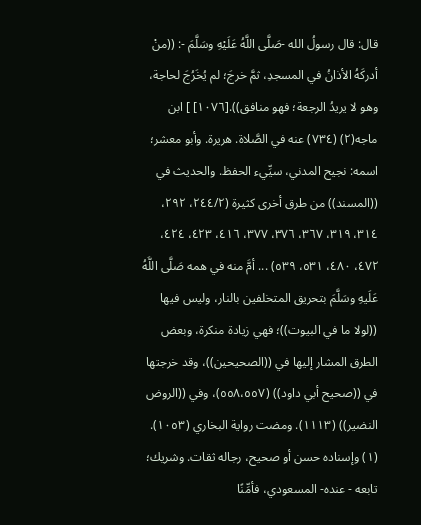قال: قال رسولُ الله -صَلَّى اللَّهُ عَلَيْهِ وسَلَّمَ -: ((منْ أدركَهُ الأذانُ في المسجدِ، ثمَّ خرجَ؛ لم يُخَرُجَ لحاجة، وهو لا يريدُ الرجعة؛ فهو منافق)).[١٠٧٦] ] ابن ماجه(٢) (٧٣٤) عنه في الصَّلاة. هريرة. وأبو معشر؛ اسمه: نجيح المدني، سيِّيء الحفظ. والحديث في ((المسند)) من طرق أخرى كثيرة (٢٤٤/٢، ٢٩٢، ٣١٤، ٣١٩، ٣٦٧، ٣٧٦، ٣٧٧، ٤١٦، ٤٢٣، ٤٢٤، ٤٧٢، ٤٨٠، ٥٣١، ٥٣٩) ... أمَّ منه في همه صَلَّى اللَّهُ عَلَيهِ وسَلَّمَ بتحريق المتخلفين بالنار، وليس فيها ((لولا ما في البيوت))؛ فهي زيادة منكرة، وبعض الطرق المشار إليها في ((الصحيحين))، وقد خرجتها في ((صحيح أبي داود)) (٥٥٨،٥٥٧)، وفي ((الروض النضير)) (١١١٣). ومضت رواية البخاري (١٠٥٣). (١) وإسناده حسن أو صحیح، رجاله ثقات. وشريك؛ تابعه - عنده- المسعودي، فأمِّنًا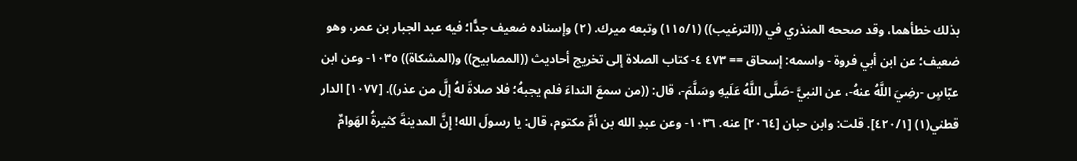بذلك خطأهما، وقد صححه المنذري في ((الترغيب)) (١١٥/١) وتبعه ميرك. (٢) وإسناده ضعيف جدًّا؛ فيه عبد الجبار بن عمر، وهو ضعيف؛ عن ابن أبي فروة - واسمه: إسحاق == ٤٧٣ ٤- كتاب الصلاة إلى تخريج أحاديث ((المصابيح)) و(المشكاة)) ١٠٣٥- وعن ابن عبّاسٍ -رضِيَ اللَّهُ عنهُ-، عن النبيَّ -صَلَّى اللَّهُ عَلَيهِ وسَلَّمَ-، قال: ((من سمعَ النداءَ فلم يجبهُ؛ فلا صلاةَ لهُ إلَّ من عذر)). [١٠٧٧] الدار قطني(١) [٤٢٠/١]. قلت: وابن حبان [٢٠٦٤] عنه. ١٠٣٦- وعن عبدِ الله بن أمِّ مكتوم، قال: يا رسولَ الله! إِنَّ المدينةَ كثيرةُ الهَوامٌ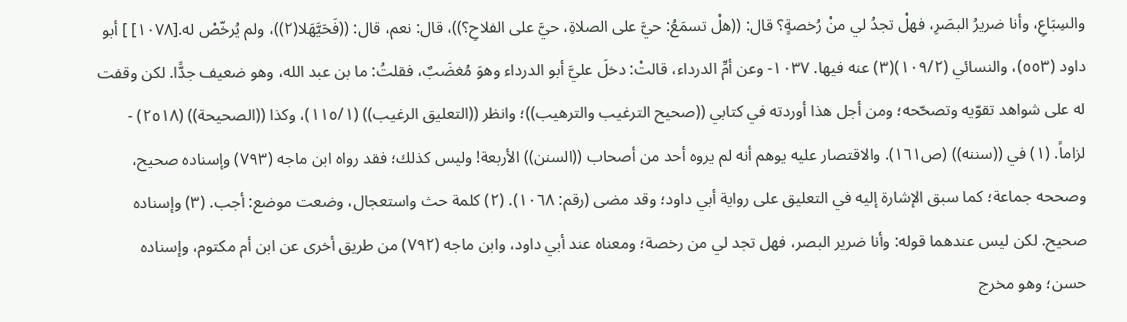والسِبَاعِ، وأنا ضريرُ البصَرِ، فهلْ تجدُ لي منْ رُخصةٍ؟ قال: ((هلْ تسمَعُ: حيَّ على الصلاةِ، حيَّ على الفلاحِ؟))، قال: نعم، قال: ((فَحَيَّهَلا(٢))، ولم يُرخّصْ له.[١٠٧٨] ] أبو داود (٥٥٣)، والنسائي (١٠٩/٢)(٣) عنه فيها. ١٠٣٧- وعن أمِّ الدرداء، قالتْ: دخلَ عليَّ أبو الدرداء وهوَ مُغضَبٌ، فقلتُ: ما بن عبد الله، وهو ضعيف جدًّا. لكن وقفت له على شواهد تقوّيه وتصحّحه؛ ومن أجل هذا أوردته في كتابي ((صحيح الترغيب والترهيب))؛ وانظر ((التعليق الرغيب)) (١١٥/١)، وكذا ((الصحيحة)) (٢٥١٨) - لزاماً. (١) في ((سننه)) (ص١٦١). والاقتصار عليه يوهم أنه لم يروه أحد من أصحاب ((السنن)) الأربعة! وليس كذلك؛ فقد رواه ابن ماجه (٧٩٣) وإسناده صحيح، وصححه جماعة؛ كما سبق الإشارة إليه في التعليق على رواية أبي داود؛ وقد مضى (رقم: ١٠٦٨). (٢) كلمة حث واستعجال، وضعت موضع: أجب. (٣) وإسناده صحيح. لكن ليس عندهما قوله: وأنا ضرير البصر، فهل تجد لي من رخصة؛ ومعناه عند أبي داود، وابن ماجه (٧٩٢) من طريق أخرى عن ابن أم مكتوم، وإسناده حسن؛ وهو مخرج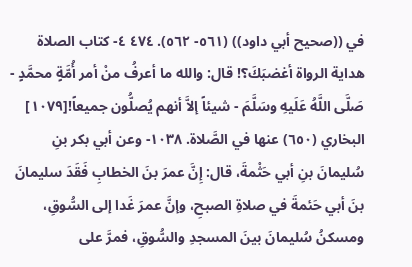في ((صحيح أبي داود)) (٥٦١- ٥٦٢). ٤٧٤ ٤- كتاب الصلاة هداية الرواة أغضبَكَ؟! قال: والله ما أعرفُ منْ أمر أُمَّةٍ محمَّدٍ - صَلَّى اللَّهُ عَلَيهِ وسَلَّمَ - شيئاً إلاَّ أنهم يُصلُّون جميعاً![١٠٧٩] البخاري (٦٥٠) عنها في الصَّلاة. ١٠٣٨- وعن أبي بكر بنِ سُليمانَ بنِ أبي حَثْمةَ، قال: إِنَّ عمرَ بنَ الخطابِ فَقَدَ سليمانَ بنَ أبي حَئمةَ في صلاةِ الصبحِ، وإنَّ عمرَ غَدا إلى السُّوقِ، ومسكنُ سُليمانَ بينَ المسجدِ والسُّوقِ، فمرَّ على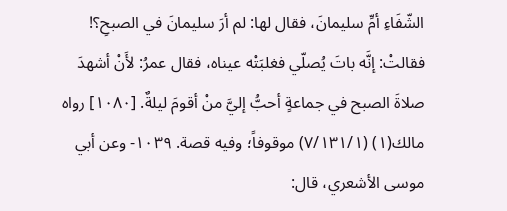الشّفَاءِ أمِّ سليمانَ، فقال لها: لم أرَ سليمانَ في الصبحِ؟! فقالتْ: إنَّه باتَ يُصلّي فغلبَتْه عيناه، فقال عمرُ: لأَنْ أشهدَ صلاةَ الصبح في جماعةٍ أحبُّ إليَّ منْ أقومَ ليلةٌ. [١٠٨٠] رواه مالك(١) (٧/١٣١/١) موقوفاً؛ وفيه قصة. ١٠٣٩- وعن أبي موسى الأشعري، قال: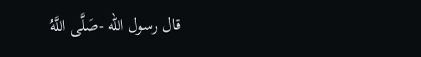قال رسول الله -صَلَّى اللَّهُ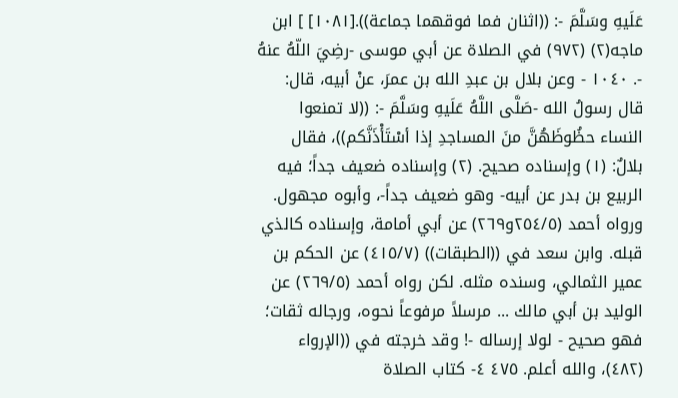عَلَيهِ وسَلَّمَ -: ((اثنان فما فوقهما جماعة)).[١٠٨١] ] ابن ماجه(٢) (٩٧٢) في الصلاة عن أبي موسى -رضِيَ اللّهُ عنهُ -. ١٠٤٠ - وعن بلال بن عبدِ الله بن عمرَ، عنْ أبيه، قال: قال رسولُ الله -صَلَّى اللَّهُ عَلَيهِ وسَلَّمَ -: ((لا تمنعوا النساء حظُوظَهُنَّ منَ المساجدِ إذا أسْتَأْذَنَّكم))، فقال بلالٌ: (١) وإسناده صحيح. (٢) وإسناده ضعيف جداً؛ فيه الربيع بن بدر عن أبيه- وهو ضعيف جداً-، وأبوه مجهول. ورواه أحمد (٢٥٤/٥و٢٦٩) عن أبي أمامة، وإسناده کالذي قبله. وابن سعد في ((الطبقات)) (٤١٥/٧) عن الحكم بن عمير الثمالي، وسنده مثله. لكن رواه أحمد (٢٦٩/٥) عن الوليد بن أبي مالك ... مرسلاً مرفوعاً نحوه، ورجاله ثقات؛ فهو صحيح - لولا إرساله -! وقد خرجته في ((الإرواء (٤٨٢)، والله أعلم. ٤٧٥ ٤- كتاب الصلاة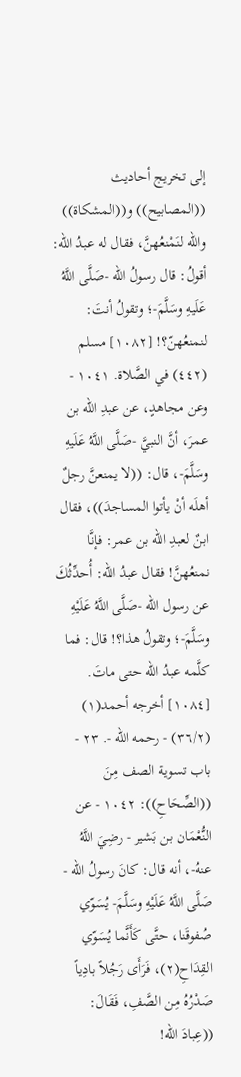إلى تخريج أحاديث ((المصابيح)) و((المشكاة)) واللّه لنَمْنعُهنَّ، فقال له عبدُ اللّه: أقولُ: قال رسولُ الله -صَلَّى اللَّهُ عَلَيهِ وسَلَّمَ-؛ وتقولُ أنتَ: لنمنعُهنّ؟! [١٠٨٢] مسلم (٤٤٢) في الصَّلاة. ١٠٤١ - وعن مجاهدٍ، عن عبدِ الله بن عمرَ، أنَّ النبيَّ -صَلَّى اللَّهُ عَلَيهِ وسَلَّمَ-، قال: ((لا يمنعنَّ رجلٌ أهلَه أنْ يأتوا المساجدَ))، فقال ابنٌ لعبدِ الله بن عمر: فإنَّا نمنعُهنَّ! فقال عبدُ اللّه: أُحدِّثُكَ عن رسول الله -صَلَّى اللَّهُ عَلَيْهِ وسَلَّمَ-؛ وتقولُ هذا؟! قال: فما كلَّمه عبدُ اللّه حتى ماتَ. [١٠٨٤] أخرجه أحمد(١) (٣٦/٢) - رحمه الله -. ٢٣ - باب تسوية الصف مِنَ ((الصِّحَاحِ)): ١٠٤٢ - عن النُّعْمَان بن بَشير - رضِيَ اللَّهُ عنهُ-، أنه قال: كانَ رسولُ الله - صَلَّى اللَّهُ عَلَيْهِ وسَلَّمَ- يُسَوّي صُفوقَنا، حتَّى كَأَنَّما يُسَوّي القِدَاحِ(٢)، فَرَأَى رَجُلاً بادِياً صَدْرُهُ مِن الصَّفِ، فَقَالَ: ((عِبادَ اللّه!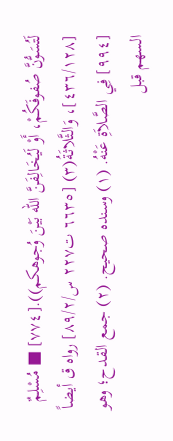لَتُسَوُّنَّ صُفوفَكُمْ، أَوْ لَيُخَالِفَنَّ اللّه بَيْنَ وُجوهكم)).[٧٧٤] ■ مُسْلِمٌ [٤٣٦/١٢٨]، وَالثَّلاثَةُ(٣) [٦٦٣٥ ت٢٢٧ س/٨٩/٢] رواه ق أيضاً [٩٩٤] فِي الصَّلاَةِ عَنْهُ. (١) وسنده صحيح. (٢) جمع القدح؛ وهو السهم قبل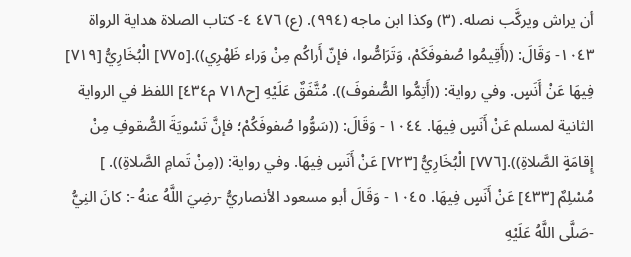أن يراش ويركَّب نصله. (٣) وكذا ابن ماجه (٩٩٤). (ع) ٤٧٦ ٤- كتاب الصلاة هداية الرواة ١٠٤٣- وَقَالَ: ((أَقِيمُوا صُفوفَكَمْ، وَتَرَاصُّوا، فإنّ أَراكُم مِنْ وَراء ظَهْرِي)).[٧٧٥] الْبُخَارِيُّ [٧١٩] فِيهَا عَنْ أَنَسٍ. وفي رواية: ((أَتِمُّوا الصُّفوفَ)). مُتَّفَقٌ عَلَيْهِ [ح٧١٨ م٤٣٤] اللفظ في الرواية الثانية لمسلم عَنْ أَنَسٍ فِيهَا. ١٠٤٤ - وَقَالَ: ((سَوُّوا صُفوفَكُمْ؛ فإنَّ تَسْويَةَ الصُّقوفِ مِنْ إِقامَةٍ الصَّلاةِ)).[٧٧٦] الْبُخَارِيُّ [٧٢٣] عَنْ أَنَسٍ فِيهَا. وفي رواية: ((مِنْ تَمامِ الصَّلاةِ)). ] مُسْلِمٌ [٤٣٣] عَنْ أَنَسٍ فِيهَا. ١٠٤٥ - وَقَالَ أبو مسعود الأنصاريُّ -رضِيَ اللَّهُ عنهُ -: كانَ النِيُّ -صَلَّى اللَّهُ عَلَيْهِ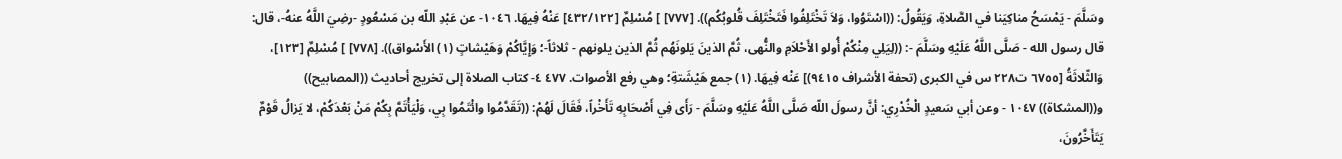وسَلَّمَ - يَمْسَحُ مناكِيَنا في الصَّلاةِ، وَيَقُولُ: ((اسْتَوُوا، وَلاَ تَخْتَلِفُوا فَتَخْتَلِفَ قُلوبُكُم)). [٧٧٧] ] مُسْلِمٌ [٤٣٢/١٢٢] عَنْهُ فِيهَا. ١٠٤٦- عن عَبْدِ اللّه بن مَسْعُودٍ -رضِيَ اللَّهُ عنهُ-، قال: قال رسول الله - صَلَّى اللَّهُ عَلَيْهِ وسَلَّمَ -: ((لِيَلِي مِنْكُمْ أُولو الأَحْلاَمِ والنُّهى، ثُمَّ الذينَ يَلونَهُم ثُمَّ الذين يلونهم - ثلاثاً-؛ وَإِيَّاكُمْ وَهَيْشاتٍ (١) الأَسْواق)). [٧٧٨] ] مُسْلِمٌ [١٢٣]، وَالثّلاثَةُ [٦٧٥٥ ت٢٢٨ س في الكبرى (تحفة الأشراف ٩٤١٥)] عَنْه فِيهَا. (١) جمع هَيْشَتةِ؛ وهي رفع الأصوات. ٤٧٧ ٤- كتاب الصلاة إلى تخريج أحاديث ((المصابيح)) و((المشكاة)) ١٠٤٧ - وعن أبي سَعيدٍ الْخُدْرِي: أنَّ رسولَ اللّه صَلَّى اللَّهُ عَلَيْهِ وسَلَّمَ - رَأَى فِي أَصْحَابِهِ تَأَخْراً، فَقَالَ لَهُمْ: ((تَقَدَّمُوا وائْتَمُوا بِي، وَلْيَأْتَمَّ بِكُمْ مَنْ بَعْدَكُمْ، لا يَزالُ قَوْمٌ يَتَأَخَّرُونَ،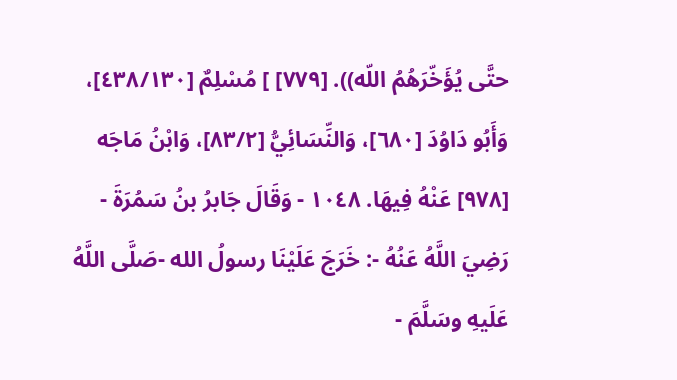حتَّى يُؤَخّرَهُمُ اللّه)). [٧٧٩] ] مُسْلِمٌ [٤٣٨/١٣٠]، وَأَبُو دَاوُدَ [٦٨٠]، وَالنِّسَائِيُّ [٨٣/٢]، وَابْنُ مَاجَه [٩٧٨] عَنْهُ فِيهَا. ١٠٤٨ - وَقَالَ جَابرُ بنُ سَمُرَةَ - رَضِيَ اللَّهُ عَنُهُ -: خَرَجَ عَلَيْنَا رسولُ الله -صَلَّى اللَّهُ عَلَيهِ وسَلَّمَ -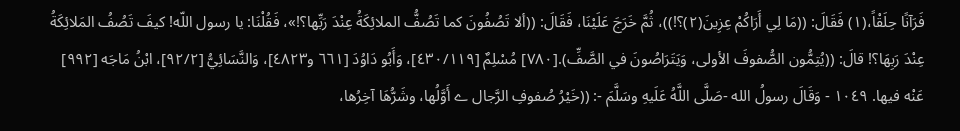فَرَآنًا حِلَقْاً،(١) فَقَالَ: ((مَا لِي أَرَاكُمْ عِزِينَ(٢)؟!))، ثُمَّ خَرَجَ عَلَيْنَا، فَقَالَ: ((ألا تَصُفُونَ كما تَصُفُّ الملائِكَةُ عِنْدَ رَبِّها؟!»، فَقُلْنَا: يا رسول اللّه! كيفَ تَصُفُ المَلائِكَةُ عِنْدَ رَبِهَا؟! قالَ: ((يُتِمُّون الصُّفوفَ الأولى، وَيَتَرَاصُونَ في الصَّفِّ).[٧٨٠] مُسْلِمٌ [٤٣٠/١١٩]، وَأَبُو دَاوُدَ [٦٦١ و٤٨٢٣]، وَالنَّسَائِيُّ [٩٢/٢]، ابْنُ مَاجَه [٩٩٢] عَنْه فیھا. ١٠٤٩ - وَقَالَ رسولُ الله -صَلَّى اللَّهُ عَلَيهِ وسَلَّمَ -: ((خَيْرُ صُفوفِ الرَّجال ے أَوَّلُها، وشَرُّهَا آخِرُها،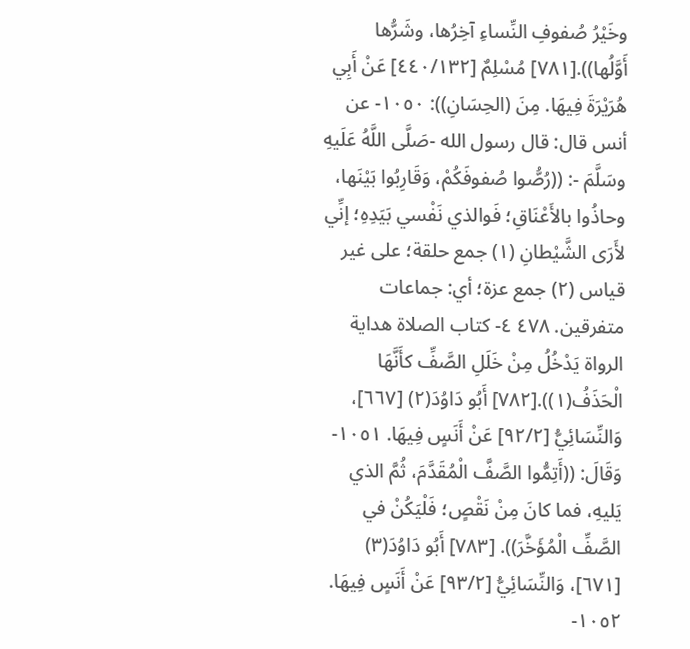وخَيْرُ صُفوفِ النِّساءِ آخِرُها، وشَرُّها أَوَّلُها)).[٧٨١] مُسْلِمٌ [٤٤٠/١٣٢] عَنْ أَبِي هُرَيْرَةَ فِيهَا. مِنَ (الحِسَانِ)): ١٠٥٠- عن أنس قال: قال رسول الله -صَلَّى اللَّهُ عَلَيهِ وسَلَّمَ -: ((رُصُّوا صُفوفَكُمْ، وَقَارِبُوا بَيْنَها، وحاذُوا بالأَعْنَاقِ؛ فَوالذي نَفْسي بَيَدِهِ؛ إنِّي لأَرَى الشَّيْطانِ (١) جمع حلقة؛ على غير قياس (٢) جمع عزة؛ أي: جماعات متفرقين. ٤٧٨ ٤- كتاب الصلاة هداية الرواة يَدْخُلُ مِنْ خَلَلِ الصَّفِّ كأَنَّهَا الْحَذَفُ(١)).[٧٨٢] أَبُو دَاوُدَ(٢) [٦٦٧]، وَالنِّسَائِيُّ [٩٢/٢] عَنْ أَنَسٍ فِيهَا. ١٠٥١- وَقَالَ: ((أَتِمُّوا الصَّفَّ الْمُقَدَّمَ، ثُمَّ الذي يَليهِ، فما كانَ مِنْ نَقْصٍ؛ فَلْيَكُنْ في الصَّفِّ الْمُؤَخَّرَ)). [٧٨٣] أَبُو دَاوُدَ(٣) [٦٧١]، وَالنِّسَائِيُّ [٩٣/٢] عَنْ أَنَسٍ فِيهَا. ١٠٥٢-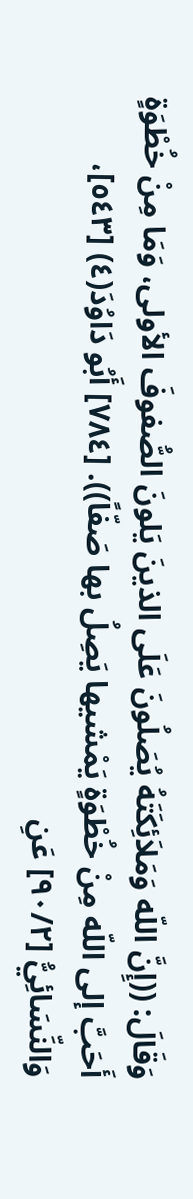وَقَالَ: ((إِنَّ اللّه وَمَلاَئِكَتَهُ يُصَلُونَ عَلَى الذينَ يَلونَ الصُّفوفَ الأولى، وَمَا مِنْ خُطْوَةٍ أَحَبَّ إلى اللّه مِنْ خُطْوَةٍ يَمْشيها يَصِلُ بها صَفّاً)). [٧٨٤] أَبُو دَاوُدَ(٤) [٥٤٣]، وَالنِّسَائِيُّ [٩٠/٢] عَنِ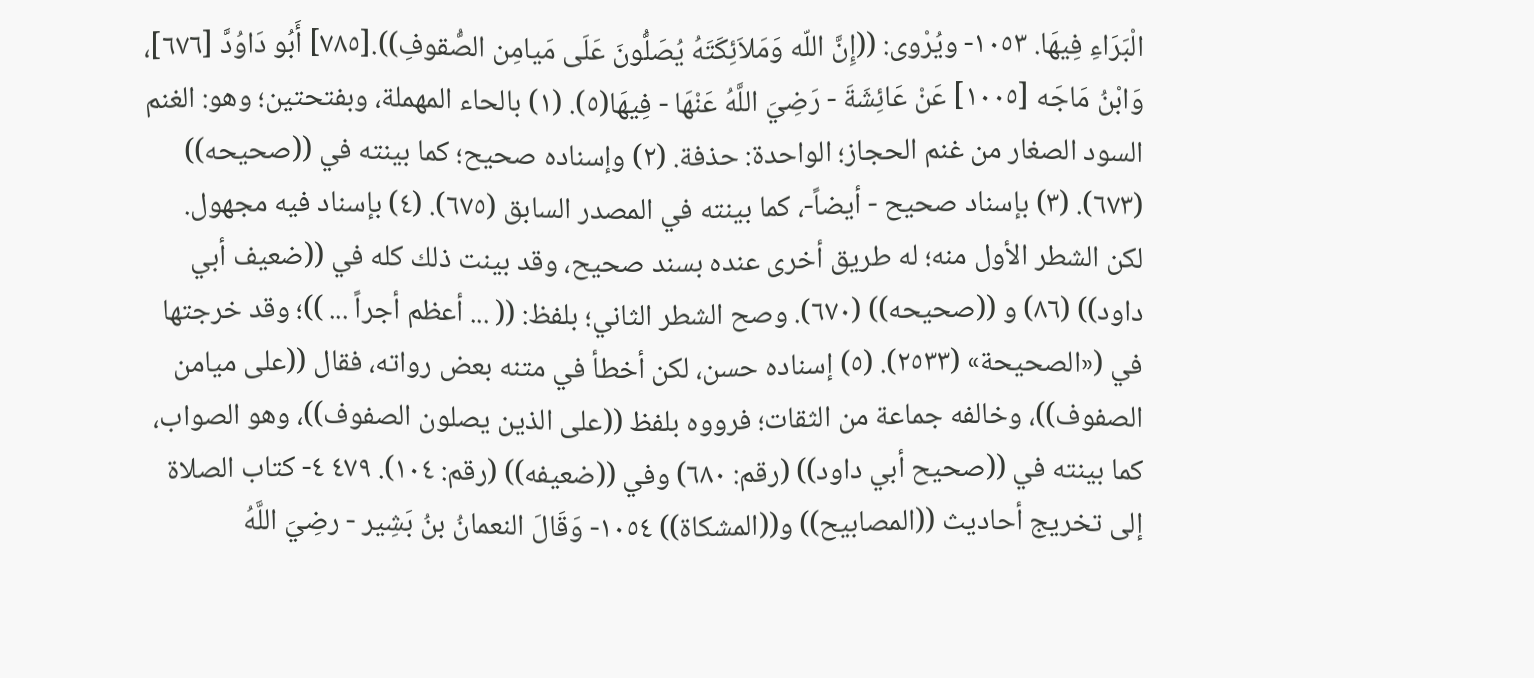الْبَرَاءِ فِيهَا. ١٠٥٣- ويُرْوى: ((إِنَّ اللّه وَمَلاَئِكَتَهُ يُصَلُّونَ عَلَى مَيامِن الصُّقوفِ)).[٧٨٥] أَبُو دَاوُدَّ [٦٧٦]، وَابْنُ مَاجَه [١٠٠٥] عَنْ عَائِشَةَ - رَضِيَ اللَّهُ عَنْهَا - فِيهَا(٥). (١) بالحاء المهملة، وبفتحتين؛ وهو: الغنم السود الصغار من غنم الحجاز؛ الواحدة: حذفة. (٢) وإسناده صحيح؛ كما بينته في ((صحيحه)) (٦٧٣). (٣) بإسناد صحيح - أيضاً-، كما بينته في المصدر السابق (٦٧٥). (٤) بإسناد فيه مجهول. لکن الشطر الأول منه؛ له طریق أخری عنده بسند صحيح، وقد بينت ذلك كله في ((ضعيف أبي داود)) (٨٦) و ((صحيحه)) (٦٧٠). وصح الشطر الثاني؛ بلفظ: (( ... أعظم أجراً ... ))؛ وقد خرجتها في («الصحيحة» (٢٥٣٣). (٥) إسناده حسن، لكن أخطأ في متنه بعض رواته، فقال ((على ميامن الصفوف))، وخالفه جماعة من الثقات؛ فرووه بلفظ ((على الذين يصلون الصفوف))، وهو الصواب، كما بينته في ((صحيح أبي داود)) (رقم: ٦٨٠) وفي ((ضعيفه)) (رقم: ١٠٤). ٤٧٩ ٤- كتاب الصلاة إلى تخريج أحاديث ((المصابيح)) و((المشكاة)) ١٠٥٤- وَقَالَ النعمانُ بنُ بَشِير - رضِيَ اللَّهُ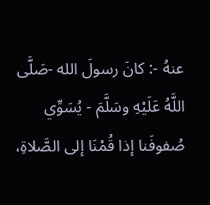عنهُ -: كانَ رسولَ الله -صَلَّى اللَّهُ عَلَيْهِ وسَلَّمَ - يُسَوِّي صُفوفَنا إذا قُمْنَا إلى الصَّلاةِ،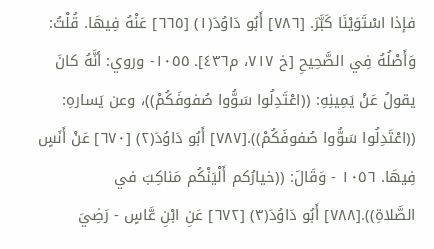فإذا اسْتَوَيْنَا كَبَّرَ. [٧٨٦] أَبُو دَاوُدَ(١) [٦٦٥] عَنْهُ فِيهَا. قُلْتُ: وَأَصْلُهُ فِي الصَّحِيحِ [خ ٧١٧، م٤٣٦]. ١٠٥٥- وروي: أنَّهُ كانَ يقولُ عَنْ يَمِينِهِ: ((اعْتَدِلُوا سَوُّوا صُفوفَكُمْ))، وعن يَسارهِ: ((اعْتَدِلُوا سَوُّوا صُفوفَكُمْ)).[٧٨٧] أَبُو دَاوُدَ(٢) [٦٧٠] عَنْ أَنَسٍ فِيهَا. ١٠٥٦ - وَقَالَ: ((خيارُكم أَلْيَنْكُم مَناكِبَ في الصَّلاةِ)).[٧٨٨] أَبُو دَاوُدَ(٣) [٦٧٢] عَنِ ابْنِ عَّاسٍ - رَضِيَ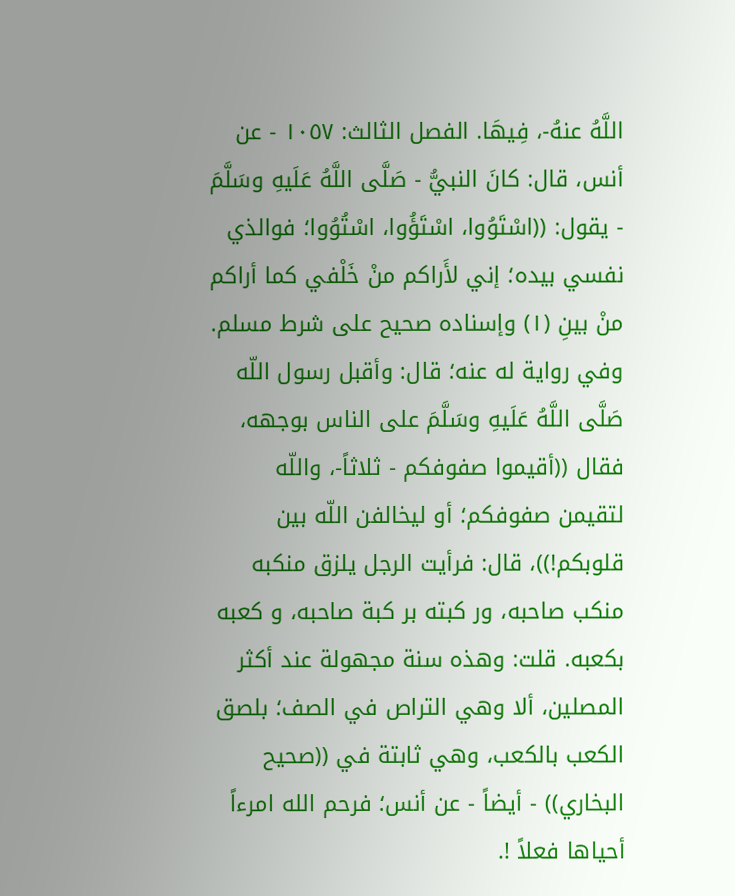اللَّهُ عنهُ-، فِيهَا. الفصل الثالث: ١٠٥٧ - عن أنس، قال: كانَ النبيُّ - صَلَّى اللَّهُ عَلَيهِ وسَلَّمَ - يقول: ((اسْتَوُوا، اسْتَؤُوا، اسْتُوُوا؛ فوالذي نفسي بيده؛ إني لأَراكم منْ خَلْفي كما أراكم منْ بينِ (١) وإسناده صحيح على شرط مسلم. وفي رواية له عنه؛ قال: وأقبل رسول اللّه صَلَّى اللَّهُ عَلَيهِ وسَلَّمَ على الناس بوجهه، فقال ((أقيموا صفوفكم - ثلاثاً-، واللّه لتقيمن صفوفكم؛ أو ليخالفن اللّه بين قلوبكم!))، قال: فرأيت الرجل يلزق منكبه منکب صاحبه، ور کبته بر کبة صاحبه، و کعبه بکعبه. قلت: وهذه سنة مجهولة عند أكثر المصلين، ألا وهي التراص في الصف؛ بلصق الكعب بالكعب، وهي ثابتة في ((صحيح البخاري)) - أيضاً - عن أنس؛ فرحم الله امرءاً أحياها فعلاً !.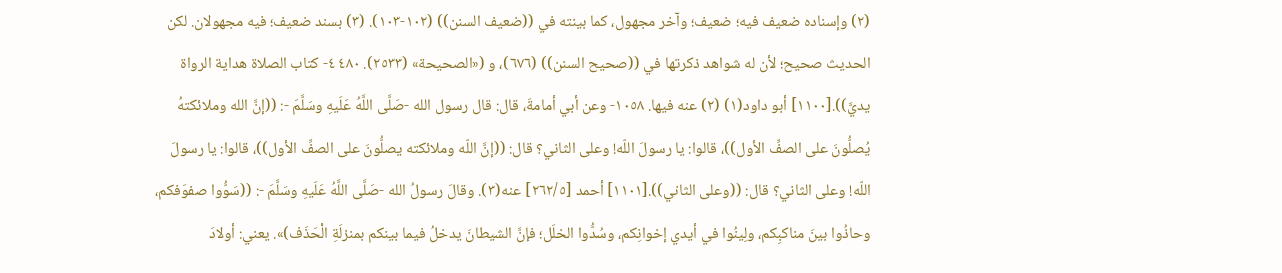(٢) وإسناده ضعيف فيه؛ ضعيف؛ وآخر مجهول، كما بينته في ((ضعيف السنن)) (١٠٢-١٠٣). (٣) بسند ضعيف؛ فيه مجهولان. لكن الحديث صحيح؛ لأن له شواهد ذكرتها في ((صحيح السنن)) (٦٧٦)، و («الصحيحة» (٢٥٣٣). ٤٨٠ ٤- كتاب الصلاة هداية الرواة يديَّ)).[١١٠٠] أبو داود(١) (٢) عنه فيها. ١٠٥٨- وعن أبي أمامةَ، قال: قال رسول الله -صَلَّى اللَّهُ عَلَيهِ وسَلَّمَ -: ((إنَّ الله وملائكتهُ يُصلُّونَ على الصفِّ الأول))، قالوا: يا رسولَ اللّه! وعلى الثاني؟ قال: ((إنَّ اللّه وملائكته يصلُّونَ على الصفِّ الأول))، قالوا: يا رسولَ اللّه! وعلى الثاني؟ قال: ((وعلى الثاني)).[١١٠١] أحمد [٢٦٢/٥] عنه(٣). وقالَ رسولُ الله -صَلَّى اللَّهُ عَلَيهِ وسَلَّمَ -: ((سَوُّوا صفوَفكم، وحاذُوا بينَ مناكبِكم، ولِينُوا في أيدي إخوانِكم، وسُدُّوا الخلَل؛ فإنَّ الشيطانَ يدخلُ فيما بينكم بمنزلَةِ الْحَذَف)». يعني: أولادَ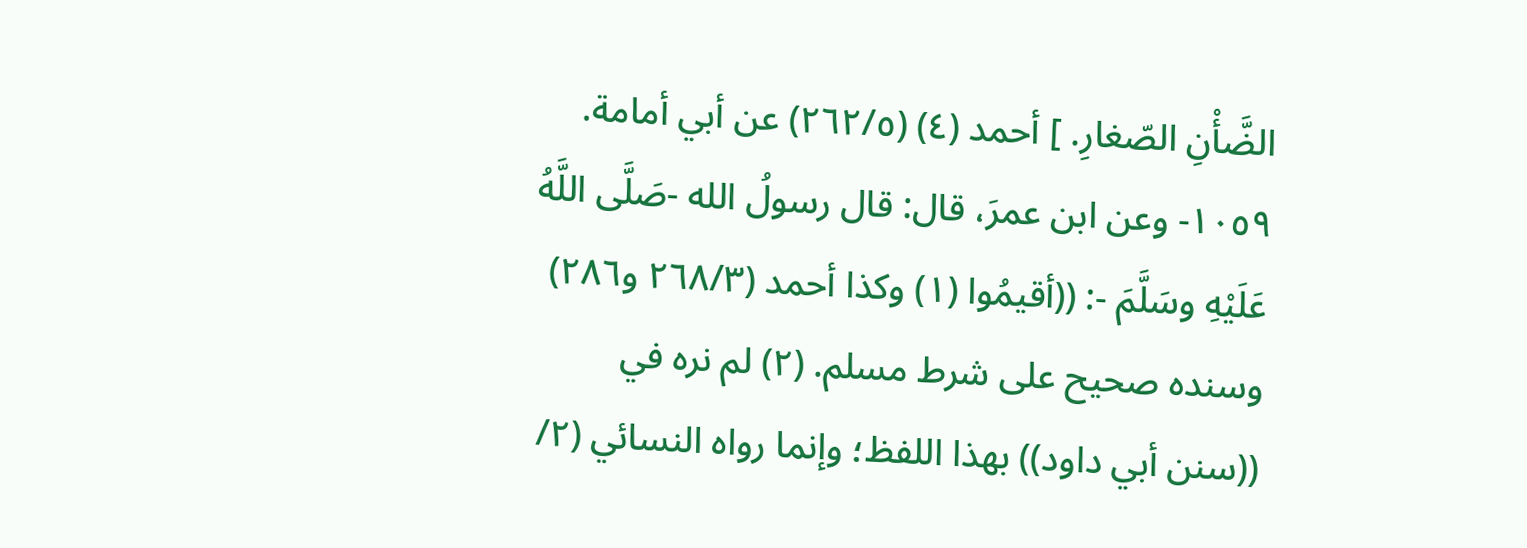الضَّأْنِ الصّغارِ. ] أحمد (٤) (٢٦٢/٥) عن أبي أمامة. ١٠٥٩- وعن ابن عمرَ، قال: قال رسولُ الله -صَلَّى اللَّهُ عَلَيْهِ وسَلَّمَ -: ((أقيمُوا (١) وكذا أحمد (٢٦٨/٣ و٢٨٦) وسنده صحيح على شرط مسلم. (٢) لم نره في ((سنن أبي داود)) بهذا اللفظ؛ وإنما رواه النسائي (٢/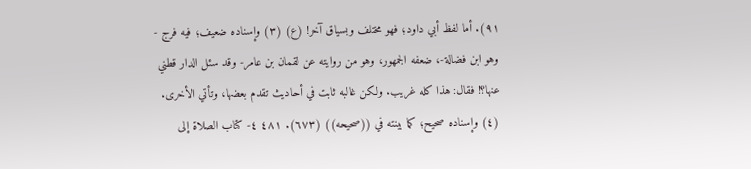٩١). أما لفظ أبي داود؛ فهو مختلف وبسياق آخر! (ع) (٣) وإسناده ضعيف؛ فيه فرج - وهو ابن فضالة-، ضعفه الجمهور، وهو من روايته عن لقمان بن عامر- وقد سئل الدار قطني عنها؟! فقال: هذا كله غريب. ولكن غالبه ثابت في أحاديث تقدم بعضها، وتأتي الأخرى. (٤) وإسناده صحيح؛ كما بينته في ((صحيحه)) (٦٧٣). ٤٨١ ٤- كتاب الصلاة إلى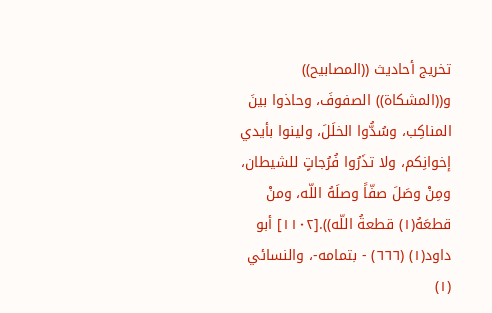تخريج أحاديث ((المصابيح)) و((المشكاة)) الصفوفَ، وحاذوا بينَ المناكِب، وسُدُّوا الخلَلَ، ولينوا بأيدي إخوانِكم، ولا تذَرُوا فُرُجاتٍ للشيطان، ومِنْ وصَلَ صفّاً وصلَهُ اللّه، ومنْ قطعَهُ(١) قطعةُ اللّه)).[١١٠٢] أبو داود(١) (٦٦٦) - بتمامه-، والنسائي (١)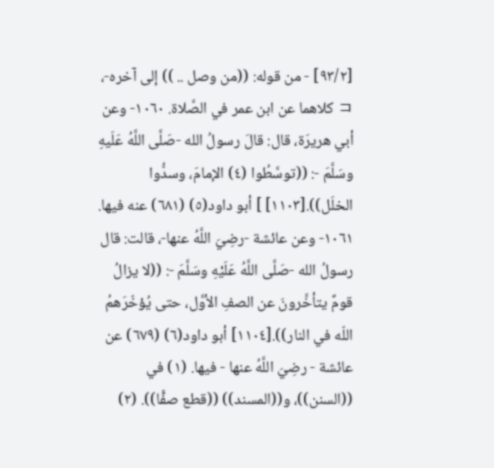[٩٣/٢] - من قوله: ((من وصل .. )) إلى آخره-، コ كلاهما عن ابن عمر في الصَّلاة. ١٠٦٠- وعن أبي هريرَة، قال: قالَ رسولُ الله -صَلَّى اللَّهُ عَلَيهِ وسَلَّمَ -: ((توسَّطُوا (٤) الإمامَ، وسدُّوا الخلَل)).[١١٠٣] ] أبو داود(٥) (٦٨١) عنه فيها. ١٠٦١- وعن عائشة -رضِيَ اللَّهُ عنها-، قالت: قال رسولُ الله -صَلَّى اللَّهُ عَلَيْهِ وسَلَّمَ -: ((لا يزالُ قومٌ يتأخَّرونَ عن الصفِ الأوَّل، حتى يُؤخّرَهمُ اللّه في النار)).[١١٠٤] أبو داود(٦) (٦٧٩) عن عائشة - رضِيَ اللَّهُ عنها - فيها. (١) في ((السنن))، و((المسند)) ((قطع صفًّا)). (٢)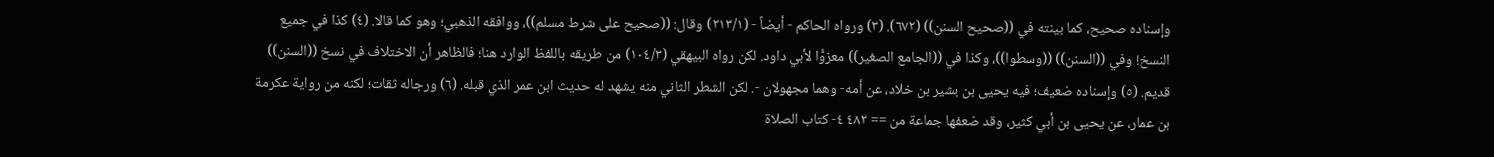وإسناده صحيح، كما بينته في ((صحيح السنن)) (٦٧٢). (٣) ورواه الحاكم - أيضاً - (٢١٣/١) وقال: ((صحيح على شرط مسلم))، ووافقه الذهبي؛ وهو كما قالا. (٤) كذا في جميع النسخ! وفي ((السنن)) ((وسطوا))، وكذا في ((الجامع الصغير)) معزوًّا لأبي داود. لكن رواه البيهقي (١٠٤/٣) من طريقه باللفظ الوارد هنا؛ فالظاهر أن الاختلاف في نسخ ((السنن)) قدیم. (٥) وإسناده ضعيف؛ فيه يحيى بن بشير بن خلاد، عن أمه- وهما مجهولان -. لکن الشطر الثاني منه یشهد له حديث ابن عمر الذي قبله. (٦) ورجاله ثقات؛ لكنه من رواية عكرمة بن عمار، عن يحيى بن أبي كثير، وقد ضعفها جماعة من == ٤٨٢ ٤- كتاب الصلاة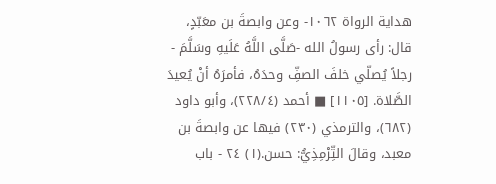هداية الرواة ١٠٦٢- وعن وابصةَ بن معَبّدٍ، قال: رأى رسولُ الله -صَلَّى اللَّهُ عَلَيهِ وسَلَّمَ - رجلاً يُصلّي خلفَ الصفِّ وحدَهُ، فأمرَهُ أنْ يُعيدَ الصَّلاة. [١١٠٥] ■ أحمد (٢٢٨/٤)، وأبو داود (٦٨٢)، والترمذي (٢٣٠) فيها عن وابصةَ بن معبد، وقالَ التِّرْمِذِيُّ: حسن.(١) ٢٤ - باب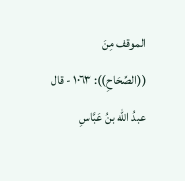الموقف مِنَ ((الصِّحَاحِ)): ١٠٦٣ - قال عبدُ اللّه بنُ عَبَّاسِ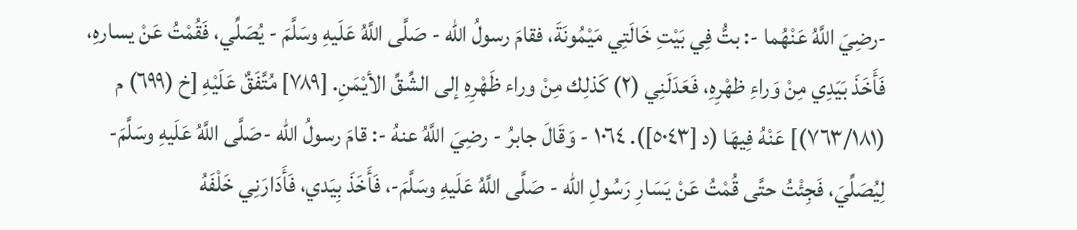-رضِيَ اللَّهُ عَنْهُما -: بتُّ فِي بَيْتِ خَالَتِي مَيْمُونَةَ، فقامَ رسولُ الله - صَلَّى اللَّهُ عَلَيهِ وسَلَّمَ - يُصَلِّي، فَقُمْتُ عَنْ يسارهِ، فَأَخَذَ بَيَدِي مِنْ وَراءِ ظهْرِهِ، فَعَدَلَنِي (٢) كَذلِك مِنْ وراء ظَهْرِهِ إلى الشِّقِّ الأيْمَنِ. [٧٨٩] مُتَّفَقٌ عَلَيْهِ [خ (٦٩٩) م (٧٦٣/١٨١)] عَنْهُ فِيهَا (د [٥٠٤٣]). ١٠٦٤ - وَقَالَ جابرُ - رضِيَ اللَّهُ عنهُ -: قامَ رسولُ الله -صَلَّى اللَّهُ عَلَيهِ وسَلَّمَ- لِيُصَلِّيَ، فَجِئْتُ حتَّى قُمْتُ عَنْ يَسَارِ رَسُولِ اللّه - صَلَّى اللَّهُ عَلَيهِ وسَلَّمَ-، فَأَخَذَ بِيَدي، فَأَدَارَنِي خَلْفَهُ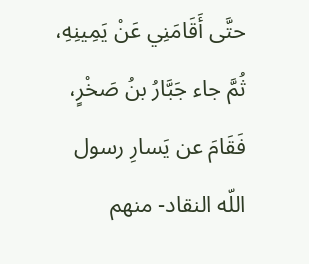حتَّى أَقَامَنِي عَنْ يَمِينِهِ، ثُمَّ جاء جَبَّارُ بنُ صَخْرٍ، فَقَامَ عن يَسارِ رسول اللّه النقاد- منهم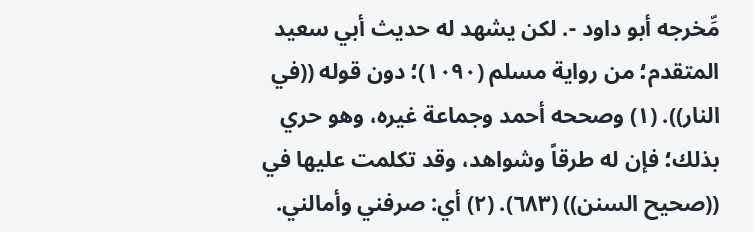مِّخرجه أبو داود -. لكن يشهد له حديث أبي سعيد المتقدم؛ من رواية مسلم (١٠٩٠)؛ دون قوله ((في النار)). (١) وصححه أحمد وجماعة غيره، وهو حري بذلك؛ فإن له طرقاً وشواهد، وقد تكلمت عليها في ((صحيح السنن)) (٦٨٣). (٢) أي: صرفني وأمالني.